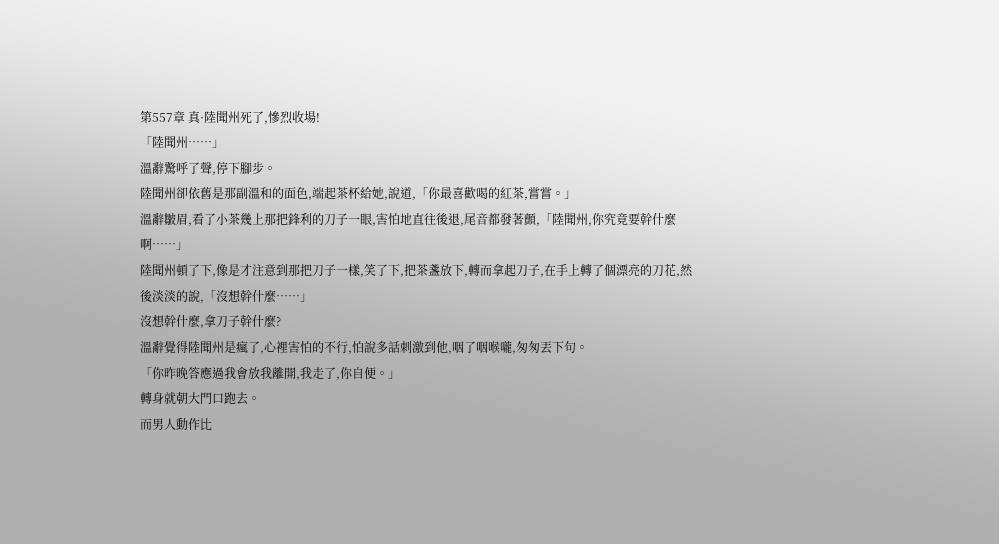第557章 真·陸聞州死了,慘烈收場!
「陸聞州……」
溫辭驚呼了聲,停下腳步。
陸聞州卻依舊是那副溫和的面色,端起茶杯給她,說道,「你最喜歡喝的紅茶,嘗嘗。」
溫辭皺眉,看了小茶幾上那把鋒利的刀子一眼,害怕地直往後退,尾音都發著顫,「陸聞州,你究竟要幹什麼啊……」
陸聞州頓了下,像是才注意到那把刀子一樣,笑了下,把茶盞放下,轉而拿起刀子,在手上轉了個漂亮的刀花,然後淡淡的說,「沒想幹什麼……」
沒想幹什麼,拿刀子幹什麼?
溫辭覺得陸聞州是瘋了,心裡害怕的不行,怕說多話刺激到他,咽了咽喉嚨,匆匆丟下句。
「你昨晚答應過我會放我離開,我走了,你自便。」
轉身就朝大門口跑去。
而男人動作比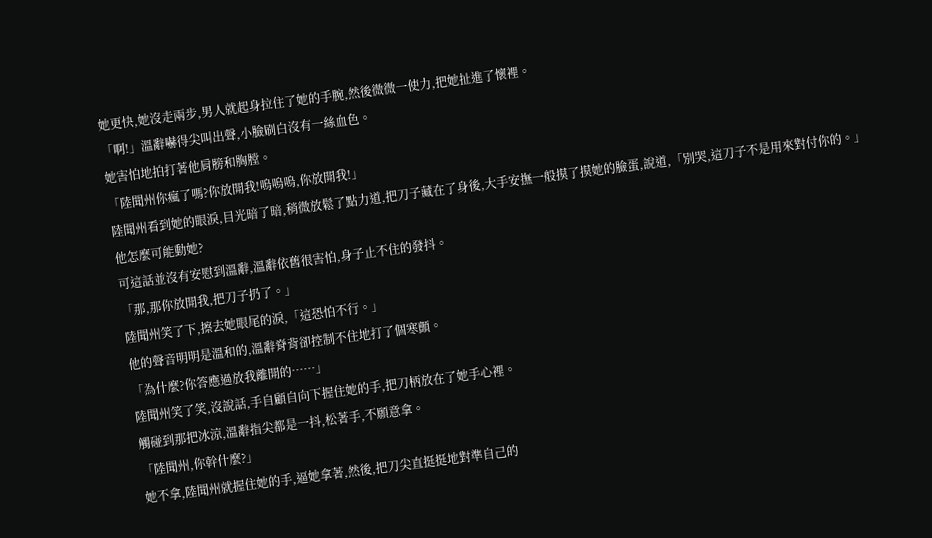她更快,她沒走兩步,男人就起身拉住了她的手腕,然後微微一使力,把她扯進了懷裡。
「啊!」溫辭嚇得尖叫出聲,小臉刷白沒有一絲血色。
她害怕地拍打著他肩膀和胸膛。
「陸聞州你瘋了嗎?你放開我!嗚嗚嗚,你放開我!」
陸聞州看到她的眼淚,目光暗了暗,稍微放鬆了點力道,把刀子藏在了身後,大手安撫一般摸了摸她的臉蛋,說道,「別哭,這刀子不是用來對付你的。」
他怎麼可能動她?
可這話並沒有安慰到溫辭,溫辭依舊很害怕,身子止不住的發抖。
「那,那你放開我,把刀子扔了。」
陸聞州笑了下,擦去她眼尾的淚,「這恐怕不行。」
他的聲音明明是溫和的,溫辭脊背卻控制不住地打了個寒顫。
「為什麼?你答應過放我離開的……」
陸聞州笑了笑,沒說話,手自顧自向下握住她的手,把刀柄放在了她手心裡。
觸碰到那把冰涼,溫辭指尖都是一抖,松著手,不願意拿。
「陸聞州,你幹什麼?」
她不拿,陸聞州就握住她的手,逼她拿著,然後,把刀尖直挺挺地對準自己的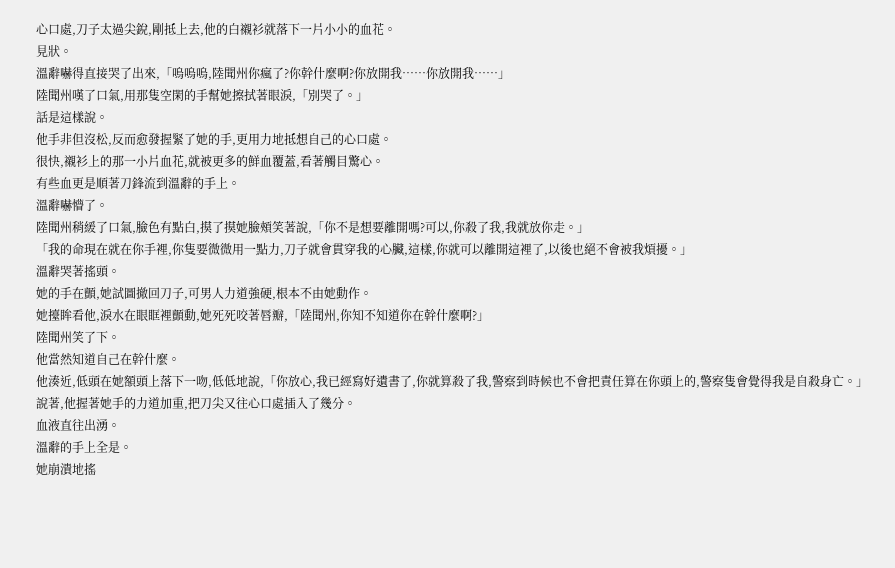心口處,刀子太過尖銳,剛抵上去,他的白襯衫就落下一片小小的血花。
見狀。
溫辭嚇得直接哭了出來,「嗚嗚嗚,陸聞州你瘋了?你幹什麼啊?你放開我……你放開我……」
陸聞州嘆了口氣,用那隻空閑的手幫她擦拭著眼淚,「別哭了。」
話是這樣說。
他手非但沒松,反而愈發握緊了她的手,更用力地抵想自己的心口處。
很快,襯衫上的那一小片血花,就被更多的鮮血覆蓋,看著觸目驚心。
有些血更是順著刀鋒流到溫辭的手上。
溫辭嚇懵了。
陸聞州稍緩了口氣,臉色有點白,摸了摸她臉頰笑著說,「你不是想要離開嗎?可以,你殺了我,我就放你走。」
「我的命現在就在你手裡,你隻要微微用一點力,刀子就會貫穿我的心臟,這樣,你就可以離開這裡了,以後也絕不會被我煩擾。」
溫辭哭著搖頭。
她的手在顫,她試圖撤回刀子,可男人力道強硬,根本不由她動作。
她擡眸看他,淚水在眼眶裡顫動,她死死咬著唇瓣,「陸聞州,你知不知道你在幹什麼啊?」
陸聞州笑了下。
他當然知道自己在幹什麼。
他湊近,低頭在她額頭上落下一吻,低低地說,「你放心,我已經寫好遺書了,你就算殺了我,警察到時候也不會把責任算在你頭上的,警察隻會覺得我是自殺身亡。」
說著,他握著她手的力道加重,把刀尖又往心口處插入了幾分。
血液直往出湧。
溫辭的手上全是。
她崩潰地搖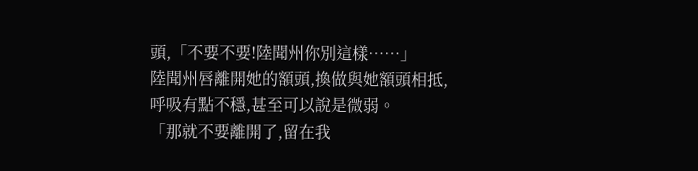頭,「不要不要!陸聞州你別這樣……」
陸聞州唇離開她的額頭,換做與她額頭相抵,呼吸有點不穩,甚至可以說是微弱。
「那就不要離開了,留在我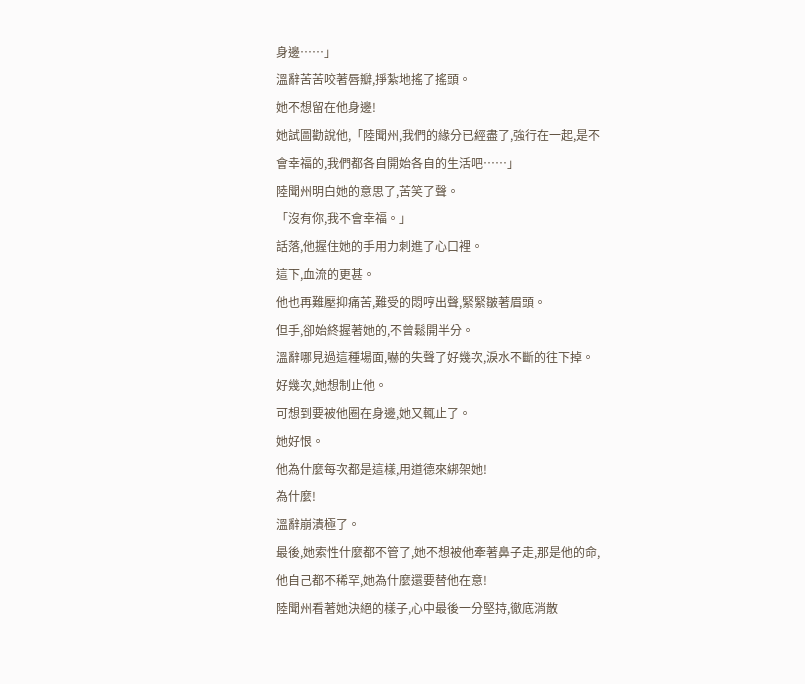身邊……」
溫辭苦苦咬著唇瓣,掙紮地搖了搖頭。
她不想留在他身邊!
她試圖勸說他,「陸聞州,我們的緣分已經盡了,強行在一起,是不會幸福的,我們都各自開始各自的生活吧……」
陸聞州明白她的意思了,苦笑了聲。
「沒有你,我不會幸福。」
話落,他握住她的手用力刺進了心口裡。
這下,血流的更甚。
他也再難壓抑痛苦,難受的悶哼出聲,緊緊皺著眉頭。
但手,卻始終握著她的,不曾鬆開半分。
溫辭哪見過這種場面,嚇的失聲了好幾次,淚水不斷的往下掉。
好幾次,她想制止他。
可想到要被他圈在身邊,她又輒止了。
她好恨。
他為什麼每次都是這樣,用道德來綁架她!
為什麼!
溫辭崩潰極了。
最後,她索性什麼都不管了,她不想被他牽著鼻子走,那是他的命,他自己都不稀罕,她為什麼還要替他在意!
陸聞州看著她決絕的樣子,心中最後一分堅持,徹底消散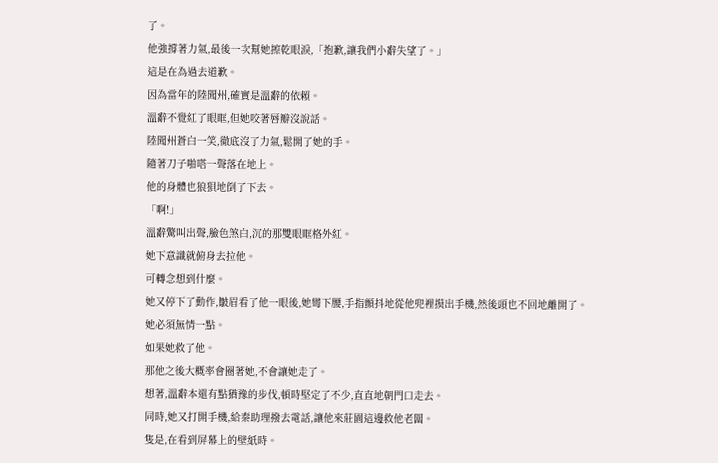了。
他強撐著力氣,最後一次幫她擦乾眼淚,「抱歉,讓我們小辭失望了。」
這是在為過去道歉。
因為當年的陸聞州,確實是溫辭的依賴。
溫辭不覺紅了眼眶,但她咬著唇瓣沒說話。
陸聞州蒼白一笑,徹底沒了力氣,鬆開了她的手。
隨著刀子啪嗒一聲落在地上。
他的身體也狼狽地倒了下去。
「啊!」
溫辭驚叫出聲,臉色煞白,沉的那雙眼眶格外紅。
她下意識就俯身去拉他。
可轉念想到什麼。
她又停下了動作,皺眉看了他一眼後,她彎下腰,手指顫抖地從他兜裡摸出手機,然後頭也不回地離開了。
她必須無情一點。
如果她救了他。
那他之後大概率會圈著她,不會讓她走了。
想著,溫辭本還有點猶豫的步伐,頓時堅定了不少,直直地朝門口走去。
同時,她又打開手機,給秦助理撥去電話,讓他來莊園這邊救他老闆。
隻是,在看到屏幕上的壁紙時。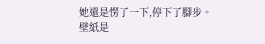她還是愣了一下,停下了腳步。
壁紙是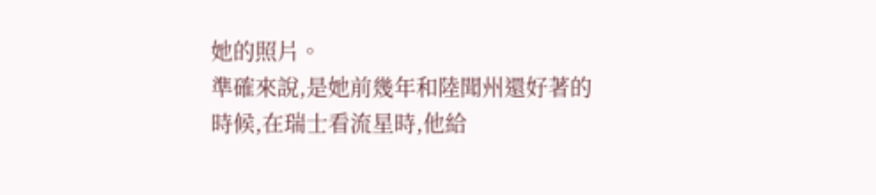她的照片。
準確來說,是她前幾年和陸聞州還好著的時候,在瑞士看流星時,他給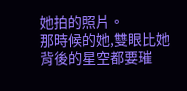她拍的照片。
那時候的她,雙眼比她背後的星空都要璀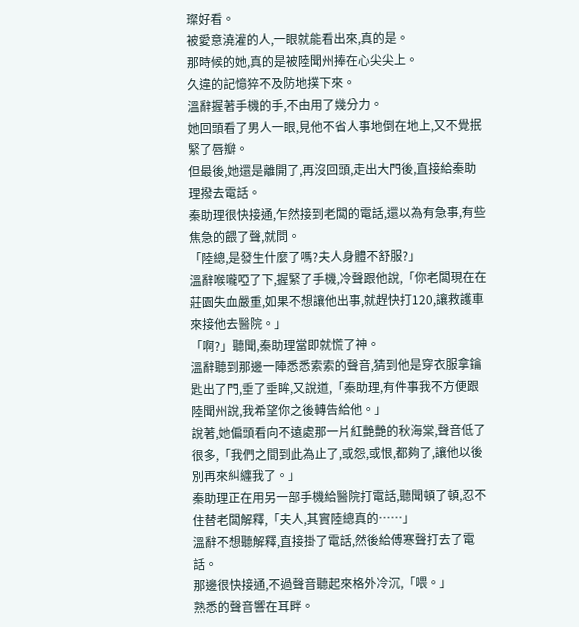璨好看。
被愛意澆灌的人,一眼就能看出來,真的是。
那時候的她,真的是被陸聞州捧在心尖尖上。
久違的記憶猝不及防地撲下來。
溫辭握著手機的手,不由用了幾分力。
她回頭看了男人一眼,見他不省人事地倒在地上,又不覺抿緊了唇瓣。
但最後,她還是離開了,再沒回頭,走出大門後,直接給秦助理撥去電話。
秦助理很快接通,乍然接到老闆的電話,還以為有急事,有些焦急的餵了聲,就問。
「陸總,是發生什麼了嗎?夫人身體不舒服?」
溫辭喉嚨啞了下,握緊了手機,冷聲跟他說,「你老闆現在在莊園失血嚴重,如果不想讓他出事,就趕快打120,讓救護車來接他去醫院。」
「啊?」聽聞,秦助理當即就慌了神。
溫辭聽到那邊一陣悉悉索索的聲音,猜到他是穿衣服拿鑰匙出了門,垂了垂眸,又說道,「秦助理,有件事我不方便跟陸聞州說,我希望你之後轉告給他。」
說著,她偏頭看向不遠處那一片紅艷艷的秋海棠,聲音低了很多,「我們之間到此為止了,或怨,或恨,都夠了,讓他以後別再來糾纏我了。」
秦助理正在用另一部手機給醫院打電話,聽聞頓了頓,忍不住替老闆解釋,「夫人,其實陸總真的……」
溫辭不想聽解釋,直接掛了電話,然後給傅寒聲打去了電話。
那邊很快接通,不過聲音聽起來格外冷沉,「喂。」
熟悉的聲音響在耳畔。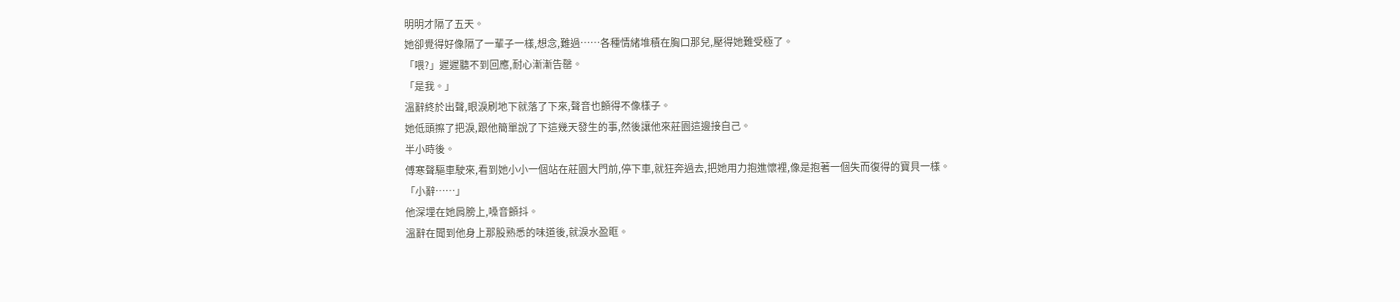明明才隔了五天。
她卻覺得好像隔了一輩子一樣,想念,難過……各種情緒堆積在胸口那兒,壓得她難受極了。
「喂?」遲遲聽不到回應,耐心漸漸告罄。
「是我。」
溫辭終於出聲,眼淚刷地下就落了下來,聲音也顫得不像樣子。
她低頭擦了把淚,跟他簡單說了下這幾天發生的事,然後讓他來莊園這邊接自己。
半小時後。
傅寒聲驅車駛來,看到她小小一個站在莊園大門前,停下車,就狂奔過去,把她用力抱進懷裡,像是抱著一個失而復得的寶貝一樣。
「小辭……」
他深埋在她肩膀上,嗓音顫抖。
溫辭在聞到他身上那股熟悉的味道後,就淚水盈眶。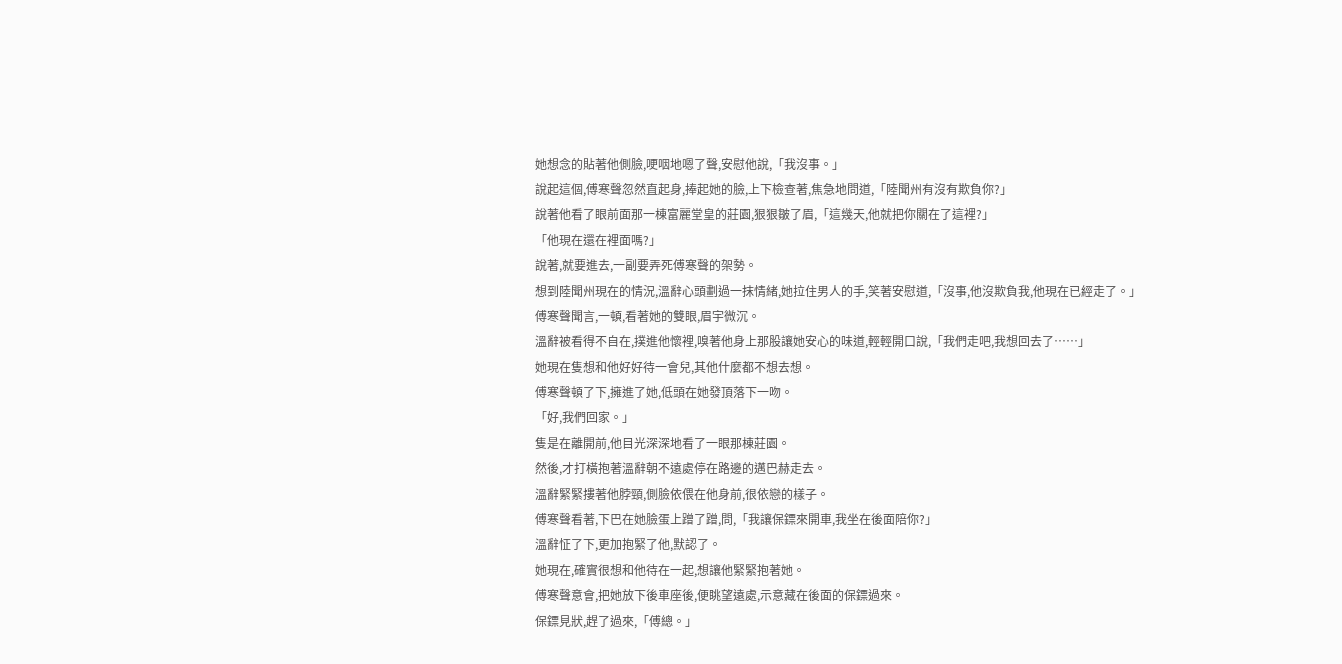她想念的貼著他側臉,哽咽地嗯了聲,安慰他說,「我沒事。」
說起這個,傅寒聲忽然直起身,捧起她的臉,上下檢查著,焦急地問道,「陸聞州有沒有欺負你?」
說著他看了眼前面那一棟富麗堂皇的莊園,狠狠皺了眉,「這幾天,他就把你關在了這裡?」
「他現在還在裡面嗎?」
說著,就要進去,一副要弄死傅寒聲的架勢。
想到陸聞州現在的情況,溫辭心頭劃過一抹情緒,她拉住男人的手,笑著安慰道,「沒事,他沒欺負我,他現在已經走了。」
傅寒聲聞言,一頓,看著她的雙眼,眉宇微沉。
溫辭被看得不自在,撲進他懷裡,嗅著他身上那股讓她安心的味道,輕輕開口說,「我們走吧,我想回去了……」
她現在隻想和他好好待一會兒,其他什麼都不想去想。
傅寒聲頓了下,擁進了她,低頭在她發頂落下一吻。
「好,我們回家。」
隻是在離開前,他目光深深地看了一眼那棟莊園。
然後,才打橫抱著溫辭朝不遠處停在路邊的邁巴赫走去。
溫辭緊緊摟著他脖頸,側臉依偎在他身前,很依戀的樣子。
傅寒聲看著,下巴在她臉蛋上蹭了蹭,問,「我讓保鏢來開車,我坐在後面陪你?」
溫辭怔了下,更加抱緊了他,默認了。
她現在,確實很想和他待在一起,想讓他緊緊抱著她。
傅寒聲意會,把她放下後車座後,便眺望遠處,示意藏在後面的保鏢過來。
保鏢見狀,趕了過來,「傅總。」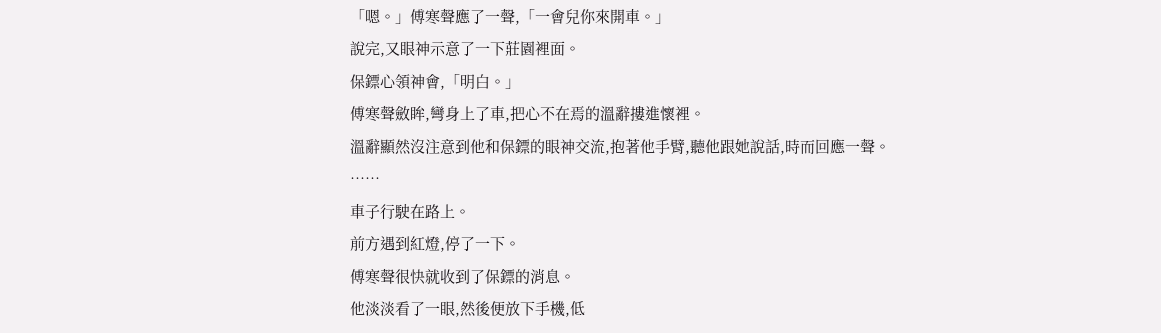「嗯。」傅寒聲應了一聲,「一會兒你來開車。」
說完,又眼神示意了一下莊園裡面。
保鏢心領神會,「明白。」
傅寒聲斂眸,彎身上了車,把心不在焉的溫辭摟進懷裡。
溫辭顯然沒注意到他和保鏢的眼神交流,抱著他手臂,聽他跟她說話,時而回應一聲。
……
車子行駛在路上。
前方遇到紅燈,停了一下。
傅寒聲很快就收到了保鏢的消息。
他淡淡看了一眼,然後便放下手機,低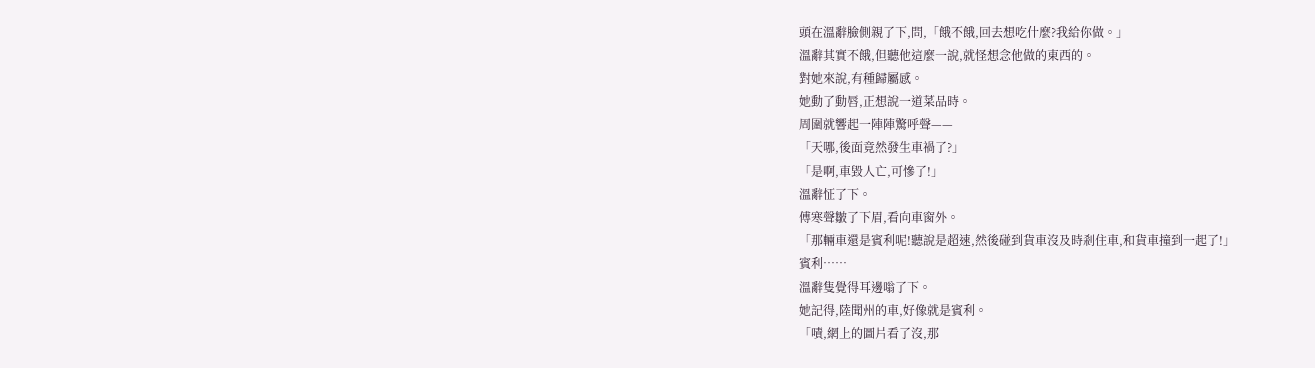頭在溫辭臉側親了下,問,「餓不餓,回去想吃什麼?我給你做。」
溫辭其實不餓,但聽他這麼一說,就怪想念他做的東西的。
對她來說,有種歸屬感。
她動了動唇,正想說一道菜品時。
周圍就響起一陣陣驚呼聲——
「天哪,後面竟然發生車禍了?」
「是啊,車毀人亡,可慘了!」
溫辭怔了下。
傅寒聲皺了下眉,看向車窗外。
「那輛車還是賓利呢!聽說是超速,然後碰到貨車沒及時剎住車,和貨車撞到一起了!」
賓利……
溫辭隻覺得耳邊嗡了下。
她記得,陸聞州的車,好像就是賓利。
「嘖,網上的圖片看了沒,那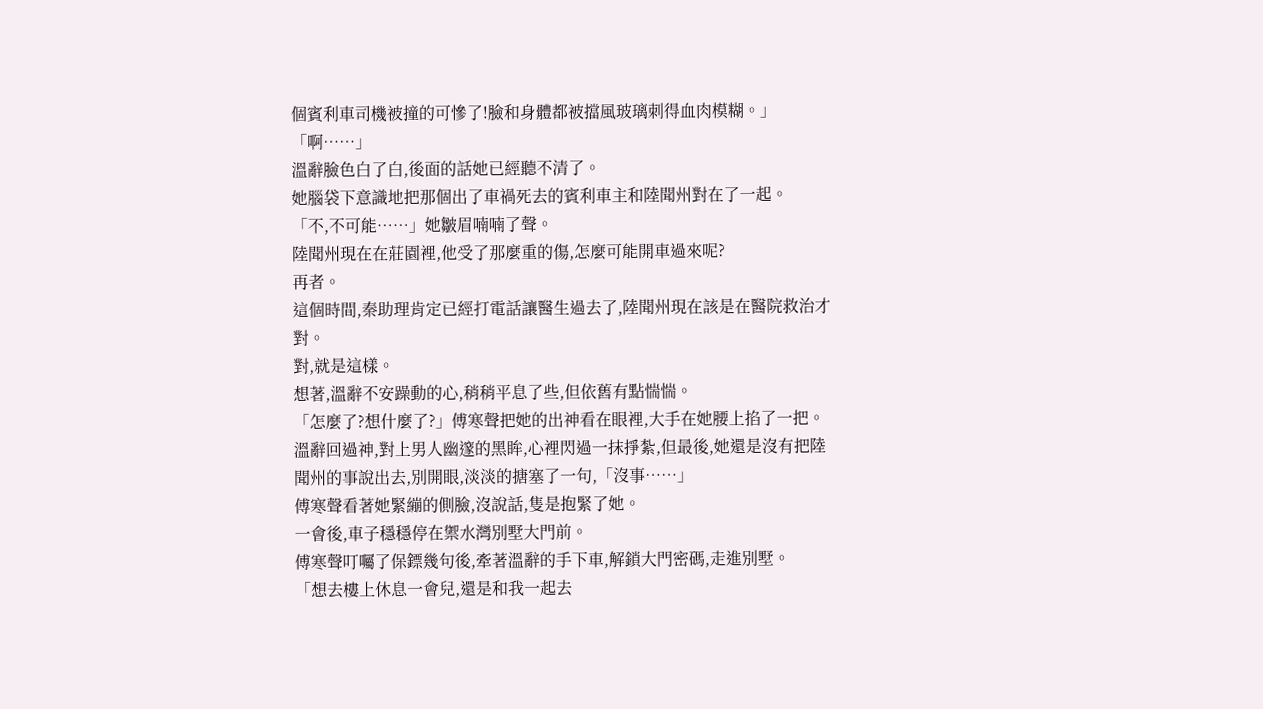個賓利車司機被撞的可慘了!臉和身體都被擋風玻璃刺得血肉模糊。」
「啊……」
溫辭臉色白了白,後面的話她已經聽不清了。
她腦袋下意識地把那個出了車禍死去的賓利車主和陸聞州對在了一起。
「不,不可能……」她皺眉喃喃了聲。
陸聞州現在在莊園裡,他受了那麼重的傷,怎麼可能開車過來呢?
再者。
這個時間,秦助理肯定已經打電話讓醫生過去了,陸聞州現在該是在醫院救治才對。
對,就是這樣。
想著,溫辭不安躁動的心,稍稍平息了些,但依舊有點惴惴。
「怎麼了?想什麼了?」傅寒聲把她的出神看在眼裡,大手在她腰上掐了一把。
溫辭回過神,對上男人幽邃的黑眸,心裡閃過一抹掙紮,但最後,她還是沒有把陸聞州的事說出去,別開眼,淡淡的搪塞了一句,「沒事……」
傅寒聲看著她緊繃的側臉,沒說話,隻是抱緊了她。
一會後,車子穩穩停在禦水灣別墅大門前。
傅寒聲叮囑了保鏢幾句後,牽著溫辭的手下車,解鎖大門密碼,走進別墅。
「想去樓上休息一會兒,還是和我一起去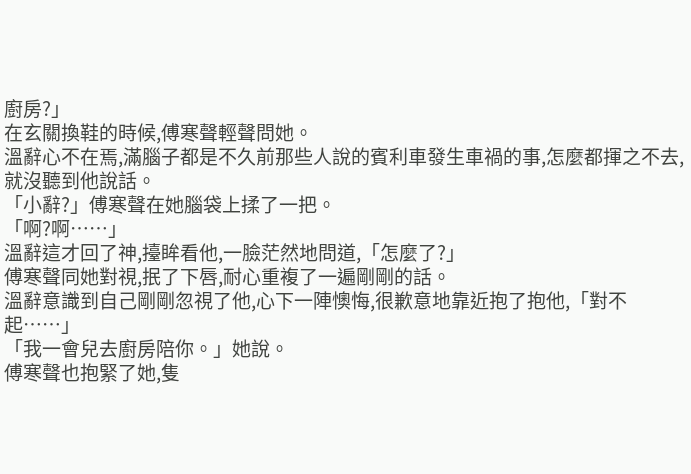廚房?」
在玄關換鞋的時候,傅寒聲輕聲問她。
溫辭心不在焉,滿腦子都是不久前那些人說的賓利車發生車禍的事,怎麼都揮之不去,就沒聽到他說話。
「小辭?」傅寒聲在她腦袋上揉了一把。
「啊?啊……」
溫辭這才回了神,擡眸看他,一臉茫然地問道,「怎麼了?」
傅寒聲同她對視,抿了下唇,耐心重複了一遍剛剛的話。
溫辭意識到自己剛剛忽視了他,心下一陣懊悔,很歉意地靠近抱了抱他,「對不起……」
「我一會兒去廚房陪你。」她說。
傅寒聲也抱緊了她,隻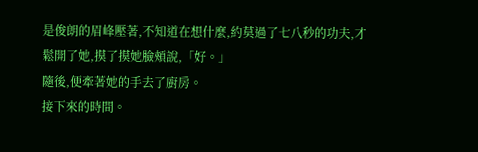是俊朗的眉峰壓著,不知道在想什麼,約莫過了七八秒的功夫,才鬆開了她,摸了摸她臉頰說,「好。」
隨後,便牽著她的手去了廚房。
接下來的時間。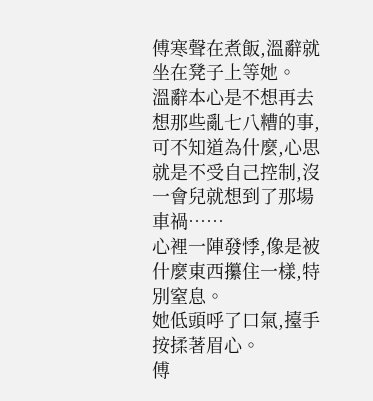傅寒聲在煮飯,溫辭就坐在凳子上等她。
溫辭本心是不想再去想那些亂七八糟的事,可不知道為什麼,心思就是不受自己控制,沒一會兒就想到了那場車禍……
心裡一陣發悸,像是被什麼東西攥住一樣,特別窒息。
她低頭呼了口氣,擡手按揉著眉心。
傅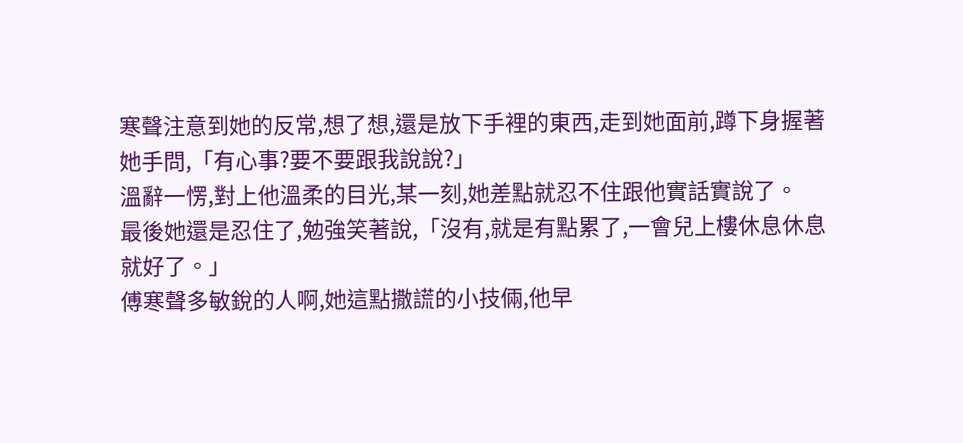寒聲注意到她的反常,想了想,還是放下手裡的東西,走到她面前,蹲下身握著她手問,「有心事?要不要跟我說說?」
溫辭一愣,對上他溫柔的目光,某一刻,她差點就忍不住跟他實話實說了。
最後她還是忍住了,勉強笑著說,「沒有,就是有點累了,一會兒上樓休息休息就好了。」
傅寒聲多敏銳的人啊,她這點撒謊的小技倆,他早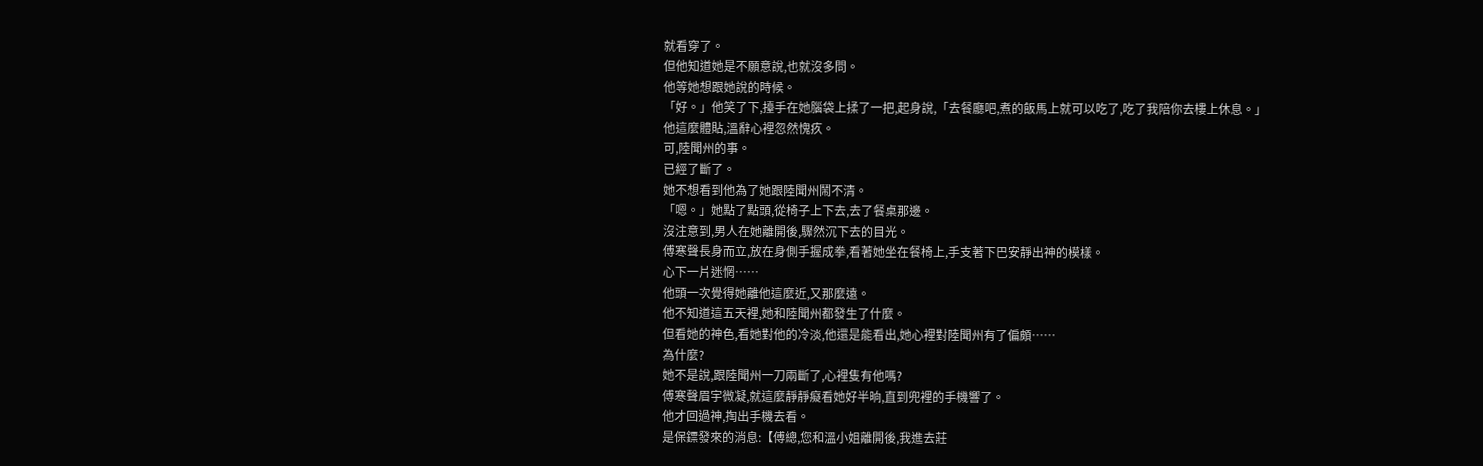就看穿了。
但他知道她是不願意說,也就沒多問。
他等她想跟她說的時候。
「好。」他笑了下,擡手在她腦袋上揉了一把,起身說,「去餐廳吧,煮的飯馬上就可以吃了,吃了我陪你去樓上休息。」
他這麼體貼,溫辭心裡忽然愧疚。
可,陸聞州的事。
已經了斷了。
她不想看到他為了她跟陸聞州鬧不清。
「嗯。」她點了點頭,從椅子上下去,去了餐桌那邊。
沒注意到,男人在她離開後,驟然沉下去的目光。
傅寒聲長身而立,放在身側手握成拳,看著她坐在餐椅上,手支著下巴安靜出神的模樣。
心下一片迷惘……
他頭一次覺得她離他這麼近,又那麼遠。
他不知道這五天裡,她和陸聞州都發生了什麼。
但看她的神色,看她對他的冷淡,他還是能看出,她心裡對陸聞州有了偏頗……
為什麼?
她不是說,跟陸聞州一刀兩斷了,心裡隻有他嗎?
傅寒聲眉宇微凝,就這麼靜靜癡看她好半晌,直到兜裡的手機響了。
他才回過神,掏出手機去看。
是保鏢發來的消息:【傅總,您和溫小姐離開後,我進去莊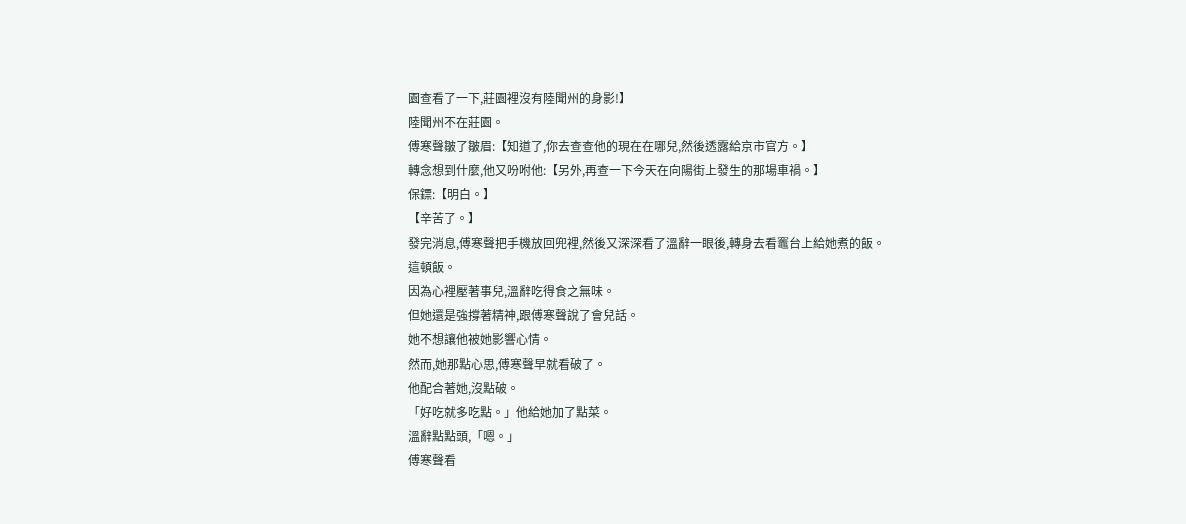園查看了一下,莊園裡沒有陸聞州的身影!】
陸聞州不在莊園。
傅寒聲皺了皺眉:【知道了,你去查查他的現在在哪兒,然後透露給京市官方。】
轉念想到什麼,他又吩咐他:【另外,再查一下今天在向陽街上發生的那場車禍。】
保鏢:【明白。】
【辛苦了。】
發完消息,傅寒聲把手機放回兜裡,然後又深深看了溫辭一眼後,轉身去看竈台上給她煮的飯。
這頓飯。
因為心裡壓著事兒,溫辭吃得食之無味。
但她還是強撐著精神,跟傅寒聲說了會兒話。
她不想讓他被她影響心情。
然而,她那點心思,傅寒聲早就看破了。
他配合著她,沒點破。
「好吃就多吃點。」他給她加了點菜。
溫辭點點頭,「嗯。」
傅寒聲看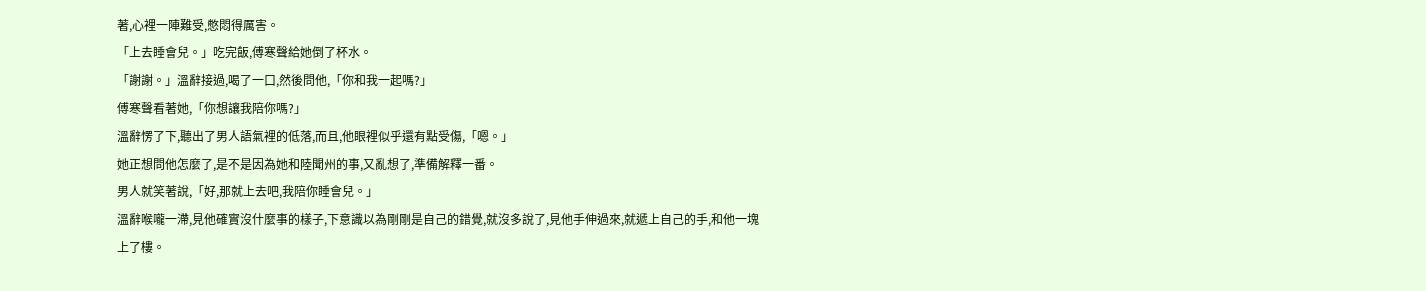著,心裡一陣難受,憋悶得厲害。
「上去睡會兒。」吃完飯,傅寒聲給她倒了杯水。
「謝謝。」溫辭接過,喝了一口,然後問他,「你和我一起嗎?」
傅寒聲看著她,「你想讓我陪你嗎?」
溫辭愣了下,聽出了男人語氣裡的低落,而且,他眼裡似乎還有點受傷,「嗯。」
她正想問他怎麼了,是不是因為她和陸聞州的事,又亂想了,準備解釋一番。
男人就笑著說,「好,那就上去吧,我陪你睡會兒。」
溫辭喉嚨一滯,見他確實沒什麼事的樣子,下意識以為剛剛是自己的錯覺,就沒多說了,見他手伸過來,就遞上自己的手,和他一塊上了樓。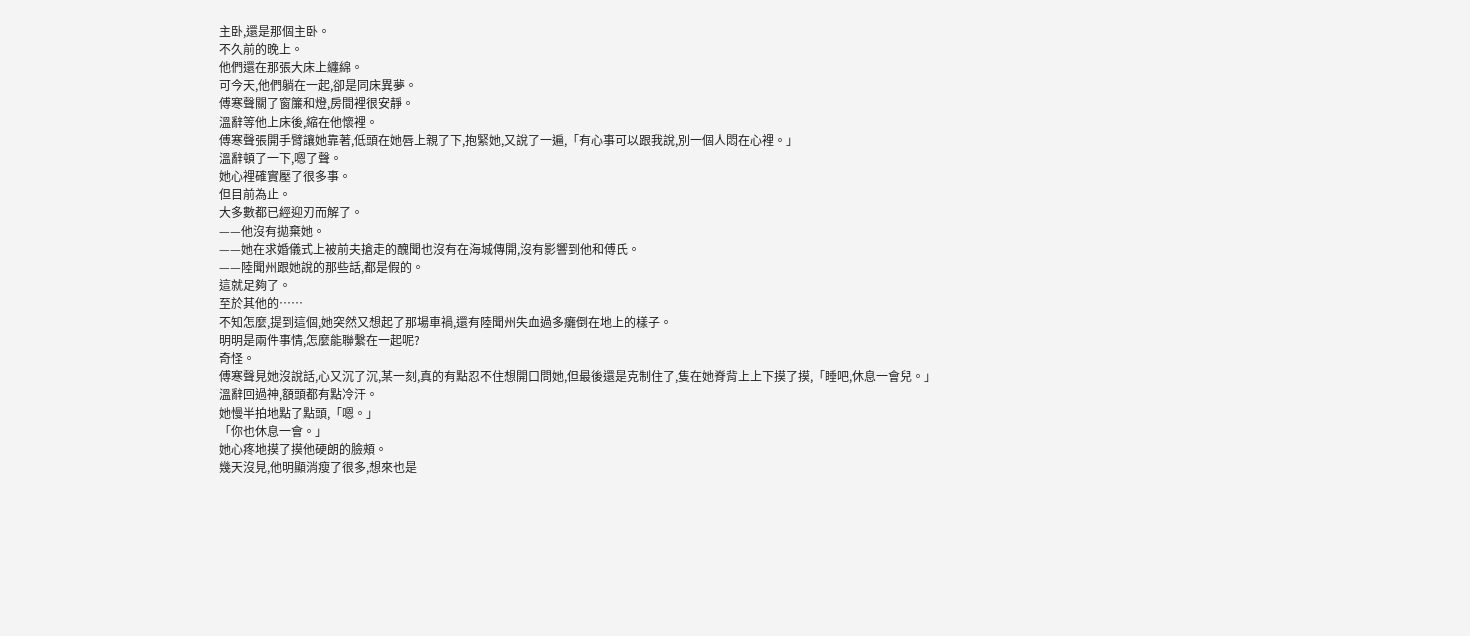主卧,還是那個主卧。
不久前的晚上。
他們還在那張大床上纏綿。
可今天,他們躺在一起,卻是同床異夢。
傅寒聲關了窗簾和燈,房間裡很安靜。
溫辭等他上床後,縮在他懷裡。
傅寒聲張開手臂讓她靠著,低頭在她唇上親了下,抱緊她,又說了一遍,「有心事可以跟我說,別一個人悶在心裡。」
溫辭頓了一下,嗯了聲。
她心裡確實壓了很多事。
但目前為止。
大多數都已經迎刃而解了。
——他沒有拋棄她。
——她在求婚儀式上被前夫搶走的醜聞也沒有在海城傳開,沒有影響到他和傅氏。
——陸聞州跟她說的那些話,都是假的。
這就足夠了。
至於其他的……
不知怎麼,提到這個,她突然又想起了那場車禍,還有陸聞州失血過多癱倒在地上的樣子。
明明是兩件事情,怎麼能聯繫在一起呢?
奇怪。
傅寒聲見她沒說話,心又沉了沉,某一刻,真的有點忍不住想開口問她,但最後還是克制住了,隻在她脊背上上下摸了摸,「睡吧,休息一會兒。」
溫辭回過神,額頭都有點冷汗。
她慢半拍地點了點頭,「嗯。」
「你也休息一會。」
她心疼地摸了摸他硬朗的臉頰。
幾天沒見,他明顯消瘦了很多,想來也是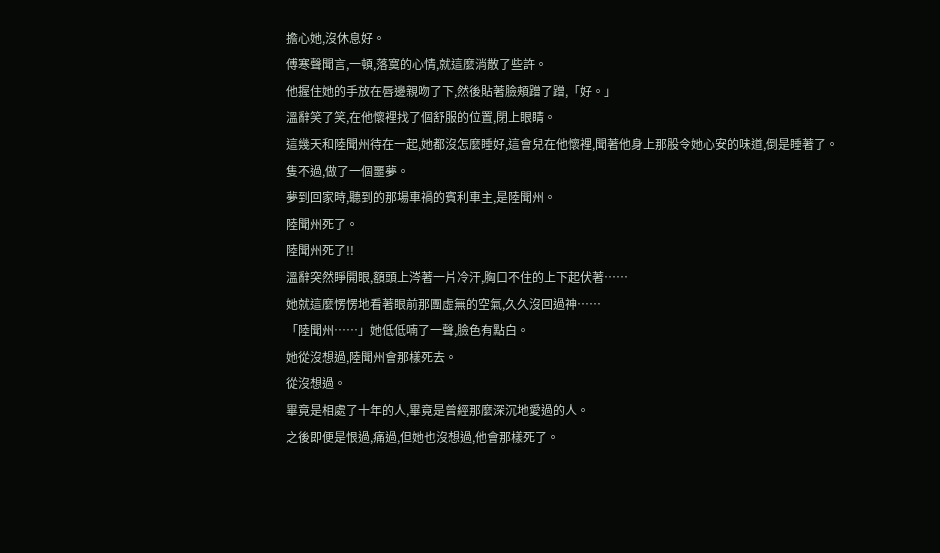擔心她,沒休息好。
傅寒聲聞言,一頓,落寞的心情,就這麼消散了些許。
他握住她的手放在唇邊親吻了下,然後貼著臉頰蹭了蹭,「好。」
溫辭笑了笑,在他懷裡找了個舒服的位置,閉上眼睛。
這幾天和陸聞州待在一起,她都沒怎麼睡好,這會兒在他懷裡,聞著他身上那股令她心安的味道,倒是睡著了。
隻不過,做了一個噩夢。
夢到回家時,聽到的那場車禍的賓利車主,是陸聞州。
陸聞州死了。
陸聞州死了!!
溫辭突然睜開眼,額頭上涔著一片冷汗,胸口不住的上下起伏著……
她就這麼愣愣地看著眼前那團虛無的空氣,久久沒回過神……
「陸聞州……」她低低喃了一聲,臉色有點白。
她從沒想過,陸聞州會那樣死去。
從沒想過。
畢竟是相處了十年的人,畢竟是曾經那麼深沉地愛過的人。
之後即便是恨過,痛過,但她也沒想過,他會那樣死了。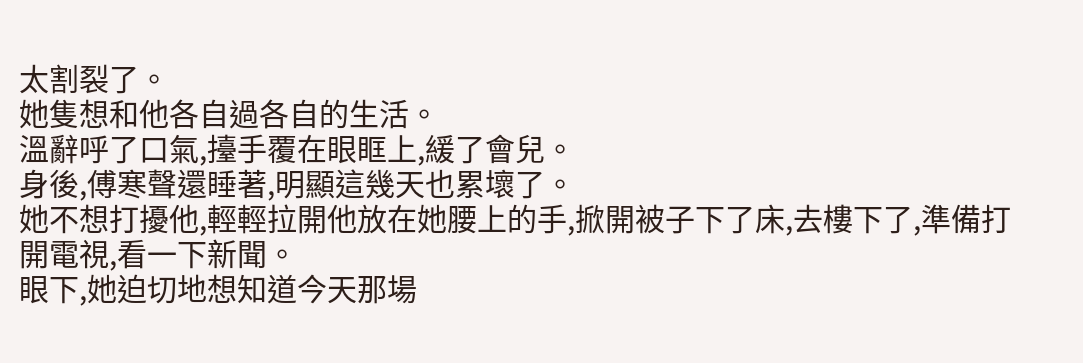太割裂了。
她隻想和他各自過各自的生活。
溫辭呼了口氣,擡手覆在眼眶上,緩了會兒。
身後,傅寒聲還睡著,明顯這幾天也累壞了。
她不想打擾他,輕輕拉開他放在她腰上的手,掀開被子下了床,去樓下了,準備打開電視,看一下新聞。
眼下,她迫切地想知道今天那場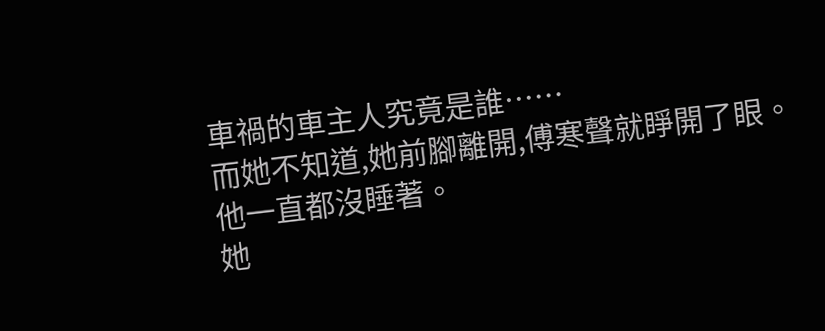車禍的車主人究竟是誰……
而她不知道,她前腳離開,傅寒聲就睜開了眼。
他一直都沒睡著。
她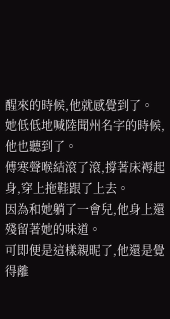醒來的時候,他就感覺到了。
她低低地喊陸聞州名字的時候,他也聽到了。
傅寒聲喉結滾了滾,撐著床褥起身,穿上拖鞋跟了上去。
因為和她躺了一會兒,他身上還殘留著她的味道。
可即便是這樣親昵了,他還是覺得離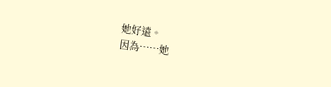她好遠。
因為……她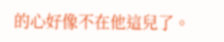的心好像不在他這兒了。